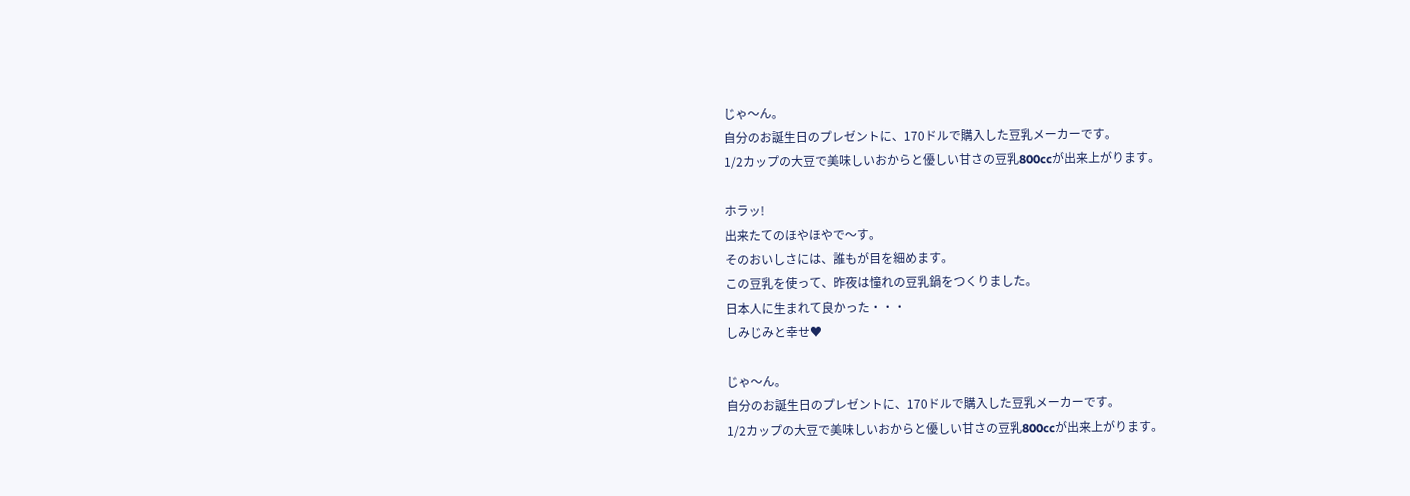じゃ〜ん。
自分のお誕生日のプレゼントに、170ドルで購入した豆乳メーカーです。
1/2カップの大豆で美味しいおからと優しい甘さの豆乳800ccが出来上がります。

ホラッ!
出来たてのほやほやで〜す。
そのおいしさには、誰もが目を細めます。
この豆乳を使って、昨夜は憧れの豆乳鍋をつくりました。
日本人に生まれて良かった・・・
しみじみと幸せ♥

じゃ〜ん。
自分のお誕生日のプレゼントに、170ドルで購入した豆乳メーカーです。
1/2カップの大豆で美味しいおからと優しい甘さの豆乳800ccが出来上がります。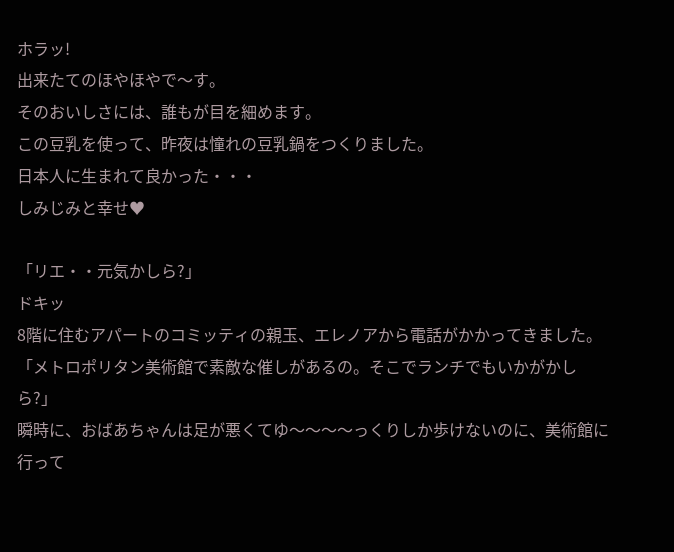ホラッ!
出来たてのほやほやで〜す。
そのおいしさには、誰もが目を細めます。
この豆乳を使って、昨夜は憧れの豆乳鍋をつくりました。
日本人に生まれて良かった・・・
しみじみと幸せ♥

「リエ・・元気かしら?」
ドキッ
8階に住むアパートのコミッティの親玉、エレノアから電話がかかってきました。
「メトロポリタン美術館で素敵な催しがあるの。そこでランチでもいかがかしら?」
瞬時に、おばあちゃんは足が悪くてゆ〜〜〜〜っくりしか歩けないのに、美術館に行って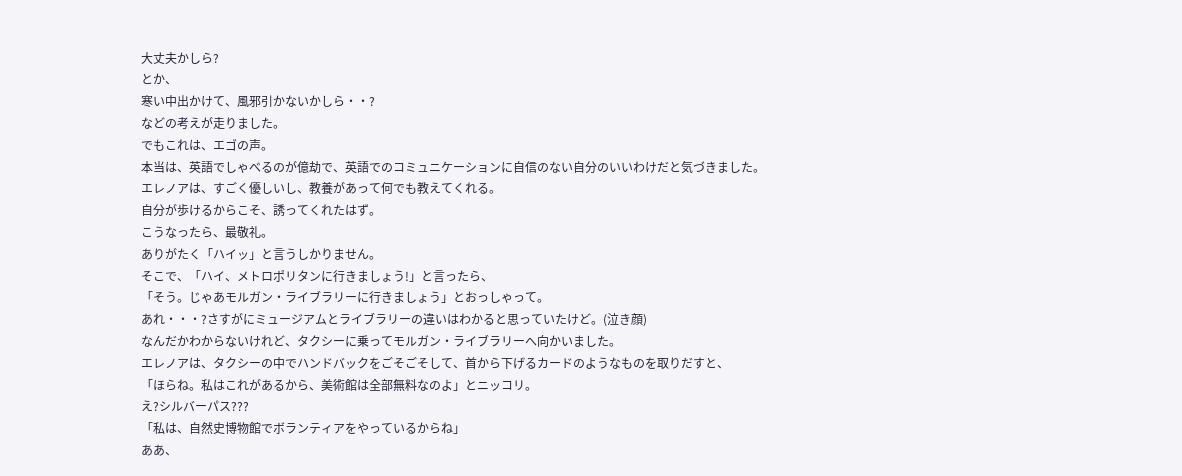大丈夫かしら?
とか、
寒い中出かけて、風邪引かないかしら・・?
などの考えが走りました。
でもこれは、エゴの声。
本当は、英語でしゃべるのが億劫で、英語でのコミュニケーションに自信のない自分のいいわけだと気づきました。
エレノアは、すごく優しいし、教養があって何でも教えてくれる。
自分が歩けるからこそ、誘ってくれたはず。
こうなったら、最敬礼。
ありがたく「ハイッ」と言うしかりません。
そこで、「ハイ、メトロポリタンに行きましょう!」と言ったら、
「そう。じゃあモルガン・ライブラリーに行きましょう」とおっしゃって。
あれ・・・?さすがにミュージアムとライブラリーの違いはわかると思っていたけど。(泣き顔)
なんだかわからないけれど、タクシーに乗ってモルガン・ライブラリーへ向かいました。
エレノアは、タクシーの中でハンドバックをごそごそして、首から下げるカードのようなものを取りだすと、
「ほらね。私はこれがあるから、美術館は全部無料なのよ」とニッコリ。
え?シルバーパス???
「私は、自然史博物館でボランティアをやっているからね」
ああ、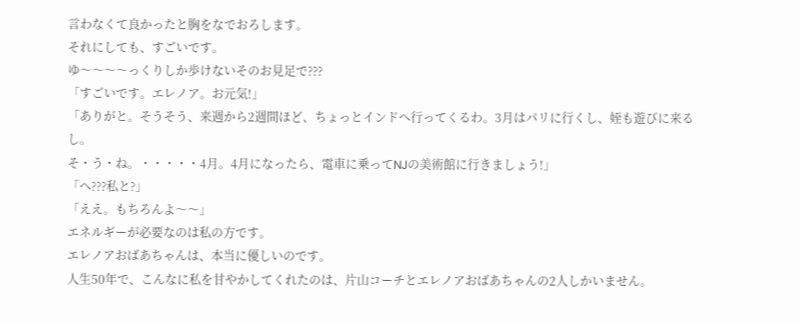言わなくて良かったと胸をなでおろします。
それにしても、すごいです。
ゆ〜〜〜〜っくりしか歩けないそのお見足で???
「すごいです。エレノア。お元気!」
「ありがと。そうそう、来週から2週間ほど、ちょっとインドへ行ってくるわ。3月はパリに行くし、姪も遊びに来るし。
そ・う・ね。・・・・・4月。4月になったら、電車に乗ってNJの美術館に行きましょう!」
「へ???私と?」
「ええ。もちろんよ〜〜」
エネルギーが必要なのは私の方です。
エレノアおばあちゃんは、本当に優しいのです。
人生50年で、こんなに私を甘やかしてくれたのは、片山コーチとエレノアおばあちゃんの2人しかいません。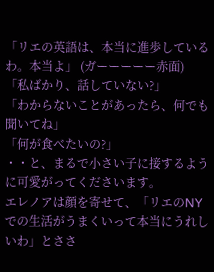「リエの英語は、本当に進歩しているわ。本当よ」 (ガーーーーー赤面)
「私ばかり、話していない?」
「わからないことがあったら、何でも聞いてね」
「何が食べたいの?」
・・と、まるで小さい子に接するように可愛がってくださいます。
エレノアは顔を寄せて、「リエのNYでの生活がうまくいって本当にうれしいわ」とささ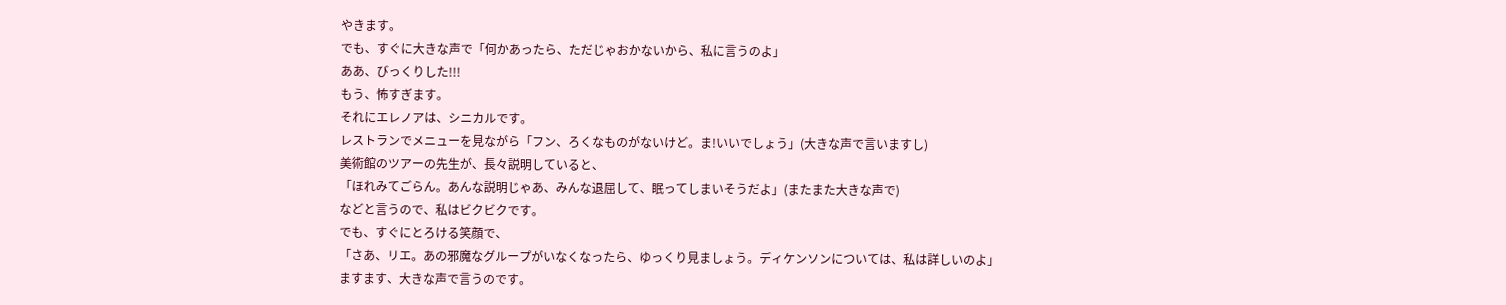やきます。
でも、すぐに大きな声で「何かあったら、ただじゃおかないから、私に言うのよ」
ああ、びっくりした!!!
もう、怖すぎます。
それにエレノアは、シニカルです。
レストランでメニューを見ながら「フン、ろくなものがないけど。ま!いいでしょう」(大きな声で言いますし)
美術館のツアーの先生が、長々説明していると、
「ほれみてごらん。あんな説明じゃあ、みんな退屈して、眠ってしまいそうだよ」(またまた大きな声で)
などと言うので、私はビクビクです。
でも、すぐにとろける笑顔で、
「さあ、リエ。あの邪魔なグループがいなくなったら、ゆっくり見ましょう。ディケンソンについては、私は詳しいのよ」
ますます、大きな声で言うのです。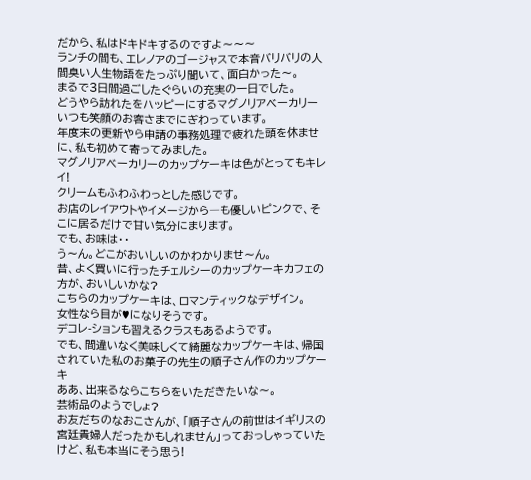だから、私はドキドキするのですよ〜〜〜
ランチの間も、エレノアのゴージャスで本音バリバリの人間臭い人生物語をたっぷり聞いて、面白かった〜。
まるで3日間過ごしたぐらいの充実の一日でした。
どうやら訪れたをハッピーにするマグノリアベーカリー
いつも笑顔のお客さまでにぎわっています。
年度末の更新やら申請の事務処理で疲れた頭を休ませに、私も初めて寄ってみました。
マグノリアベーカリーのカップケーキは色がとってもキレイ!
クリームもふわふわっとした感じです。
お店のレイアウトやイメージから―も優しいピンクで、そこに居るだけで甘い気分にまります。
でも、お味は・・
う〜ん。どこがおいしいのかわかりませ〜ん。
昔、よく買いに行ったチェルシーのカップケーキカフェの方が、おいしいかな?
こちらのカップケーキは、ロマンティックなデザイン。
女性なら目が♥になりそうです。
デコレ-ションも習えるクラスもあるようです。
でも、間違いなく美味しくて綺麗なカップケーキは、帰国されていた私のお菓子の先生の順子さん作のカップケーキ
ああ、出来るならこちらをいただきたいな〜。
芸術品のようでしょ?
お友だちのなおこさんが、「順子さんの前世はイギリスの宮廷貴婦人だったかもしれません」っておっしゃっていたけど、私も本当にそう思う!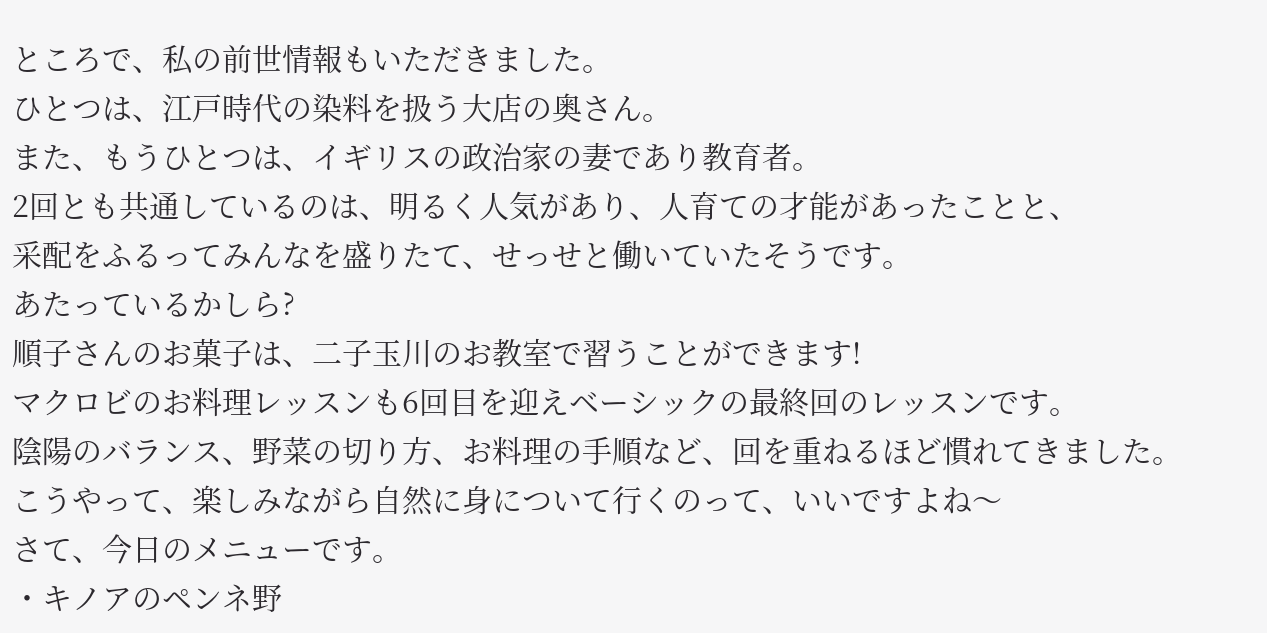ところで、私の前世情報もいただきました。
ひとつは、江戸時代の染料を扱う大店の奥さん。
また、もうひとつは、イギリスの政治家の妻であり教育者。
2回とも共通しているのは、明るく人気があり、人育ての才能があったことと、
采配をふるってみんなを盛りたて、せっせと働いていたそうです。
あたっているかしら?
順子さんのお菓子は、二子玉川のお教室で習うことができます!
マクロビのお料理レッスンも6回目を迎えベーシックの最終回のレッスンです。
陰陽のバランス、野菜の切り方、お料理の手順など、回を重ねるほど慣れてきました。
こうやって、楽しみながら自然に身について行くのって、いいですよね〜
さて、今日のメニューです。
・キノアのペンネ野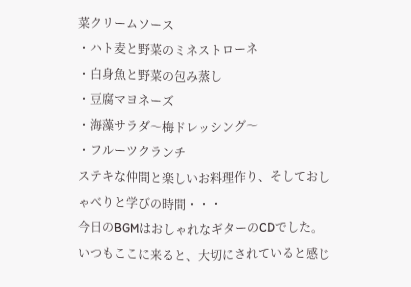菜クリームソース
・ハト麦と野菜のミネストローネ
・白身魚と野菜の包み蒸し
・豆腐マヨネーズ
・海藻サラダ〜梅ドレッシング〜
・フルーツクランチ
ステキな仲間と楽しいお料理作り、そしておしゃべりと学びの時間・・・
今日のBGMはおしゃれなギターのCDでした。
いつもここに来ると、大切にされていると感じ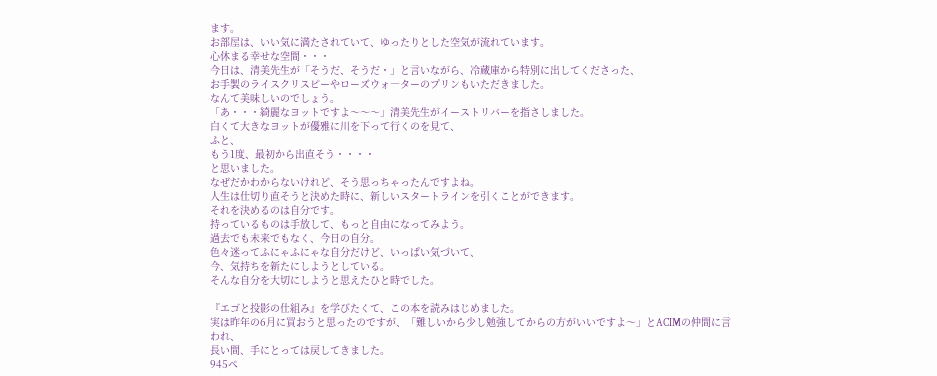ます。
お部屋は、いい気に満たされていて、ゆったりとした空気が流れています。
心休まる幸せな空間・・・
今日は、清美先生が「そうだ、そうだ・」と言いながら、冷蔵庫から特別に出してくださった、
お手製のライスクリスピーやローズウォ―ターのプリンもいただきました。
なんて美味しいのでしょう。
「あ・・・綺麗なヨットですよ〜〜〜」清美先生がイーストリバーを指さしました。
白くて大きなヨットが優雅に川を下って行くのを見て、
ふと、
もう1度、最初から出直そう・・・・
と思いました。
なぜだかわからないけれど、そう思っちゃったんですよね。
人生は仕切り直そうと決めた時に、新しいスタートラインを引くことができます。
それを決めるのは自分です。
持っているものは手放して、もっと自由になってみよう。
過去でも未来でもなく、今日の自分。
色々迷ってふにゃふにゃな自分だけど、いっぱい気づいて、
今、気持ちを新たにしようとしている。
そんな自分を大切にしようと思えたひと時でした。

『エゴと投影の仕組み』を学びたくて、この本を読みはじめました。
実は昨年の6月に買おうと思ったのですが、「難しいから少し勉強してからの方がいいですよ〜」とACIMの仲間に言われ、
長い間、手にとっては戻してきました。
945ペ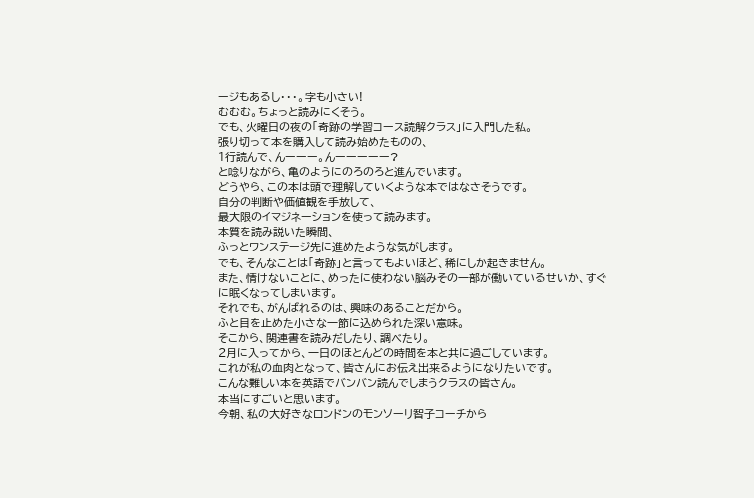ージもあるし・・・。字も小さい!
むむむ。ちょっと読みにくそう。
でも、火曜日の夜の「奇跡の学習コース読解クラス」に入門した私。
張り切って本を購入して読み始めたものの、
1行読んで、んーーー。んーーーーー?
と唸りながら、亀のようにのろのろと進んでいます。
どうやら、この本は頭で理解していくような本ではなさそうです。
自分の判断や価値観を手放して、
最大限のイマジネーションを使って読みます。
本質を読み説いた瞬間、
ふっとワンステージ先に進めたような気がします。
でも、そんなことは「奇跡」と言ってもよいほど、稀にしか起きません。
また、情けないことに、めったに使わない脳みその一部が働いているせいか、すぐに眠くなってしまいます。
それでも、がんばれるのは、興味のあることだから。
ふと目を止めた小さな一節に込められた深い意味。
そこから、関連書を読みだしたり、調べたり。
2月に入ってから、一日のほとんどの時間を本と共に過ごしています。
これが私の血肉となって、皆さんにお伝え出来るようになりたいです。
こんな難しい本を英語でバンバン読んでしまうクラスの皆さん。
本当にすごいと思います。
今朝、私の大好きなロンドンのモンソーリ智子コーチから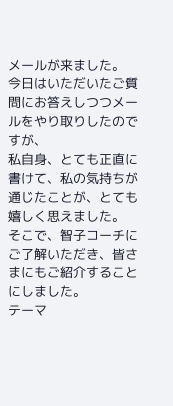メールが来ました。
今日はいただいたご質問にお答えしつつメールをやり取りしたのですが、
私自身、とても正直に書けて、私の気持ちが通じたことが、とても嬉しく思えました。
そこで、智子コーチにご了解いただき、皆さまにもご紹介することにしました。
テーマ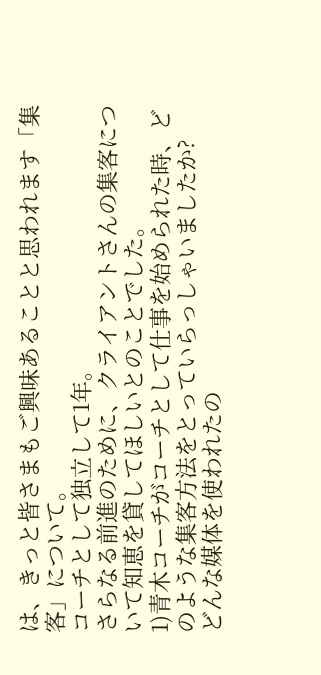は、きっと皆さまもご興味あることと思われます「集客」について。
コーチとして独立して1年。
さらなる前進のために、クライアントさんの集客について知恵を貸してほしいとのことでした。
1)青木コーチがコーチとして仕事を始められた時、どのような集客方法をとっていらっしゃいましたか?
どんな媒体を使われたの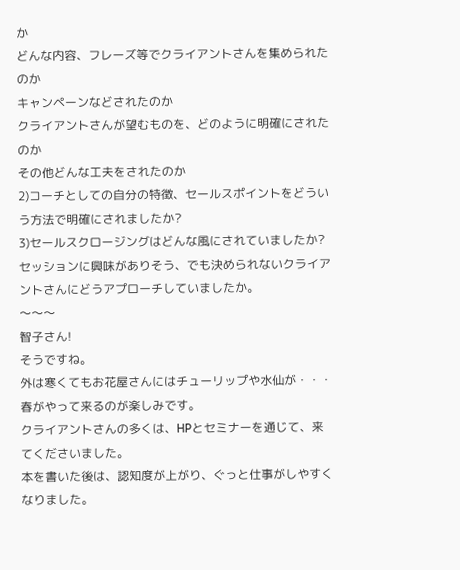か
どんな内容、フレーズ等でクライアントさんを集められたのか
キャンペーンなどされたのか
クライアントさんが望むものを、どのように明確にされたのか
その他どんな工夫をされたのか
2)コーチとしての自分の特徴、セールスポイントをどういう方法で明確にされましたか?
3)セールスクロージングはどんな風にされていましたか?
セッションに興味がありそう、でも決められないクライアントさんにどうアプローチしていましたか。
〜〜〜
智子さん!
そうですね。
外は寒くてもお花屋さんにはチューリップや水仙が・・・
春がやって来るのが楽しみです。
クライアントさんの多くは、HPとセミナーを通じて、来てくださいました。
本を書いた後は、認知度が上がり、ぐっと仕事がしやすくなりました。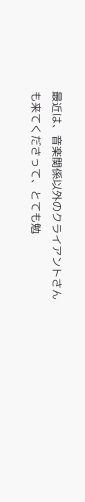最近は、音楽関係以外のクライアントさんも来てくださって、とても勉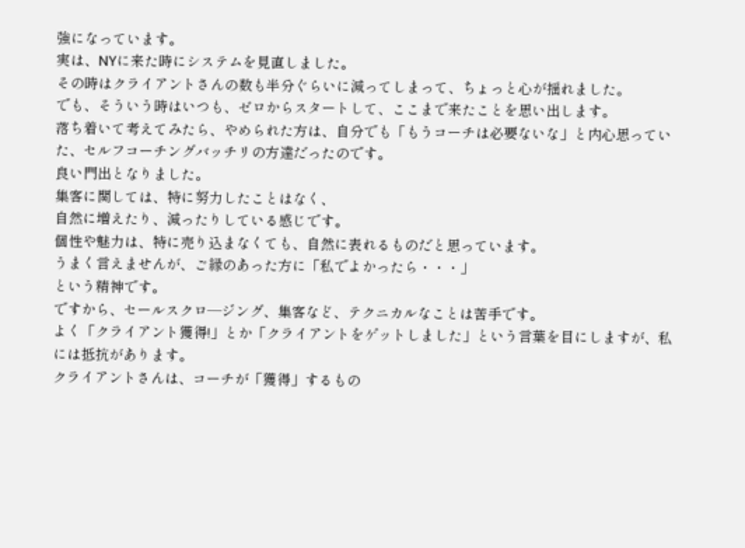強になっています。
実は、NYに来た時にシステムを見直しました。
その時はクライアントさんの数も半分ぐらいに減ってしまって、ちょっと心が揺れました。
でも、そういう時はいつも、ゼロからスタートして、ここまで来たことを思い出します。
落ち着いて考えてみたら、やめられた方は、自分でも「もうコーチは必要ないな」と内心思っていた、セルフコーチングバッチリの方達だったのです。
良い門出となりました。
集客に関しては、特に努力したことはなく、
自然に増えたり、減ったりしている感じです。
個性や魅力は、特に売り込まなくても、自然に表れるものだと思っています。
うまく言えませんが、ご縁のあった方に「私でよかったら・・・」
という精神です。
ですから、セールスクロ―ジング、集客など、テクニカルなことは苦手です。
よく「クライアント獲得!」とか「クライアントをゲットしました」という言葉を目にしますが、私には抵抗があります。
クライアントさんは、コーチが「獲得」するもの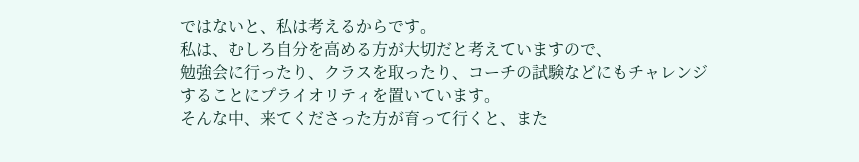ではないと、私は考えるからです。
私は、むしろ自分を高める方が大切だと考えていますので、
勉強会に行ったり、クラスを取ったり、コーチの試験などにもチャレンジすることにプライオリティを置いています。
そんな中、来てくださった方が育って行くと、また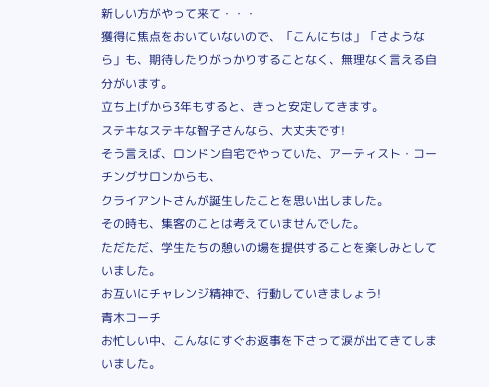新しい方がやって来て・・・
獲得に焦点をおいていないので、「こんにちは」「さようなら」も、期待したりがっかりすることなく、無理なく言える自分がいます。
立ち上げから3年もすると、きっと安定してきます。
ステキなステキな智子さんなら、大丈夫です!
そう言えば、ロンドン自宅でやっていた、アーティスト・コーチングサロンからも、
クライアントさんが誕生したことを思い出しました。
その時も、集客のことは考えていませんでした。
ただただ、学生たちの憩いの場を提供することを楽しみとしていました。
お互いにチャレンジ精神で、行動していきましょう!
青木コーチ
お忙しい中、こんなにすぐお返事を下さって涙が出てきてしまいました。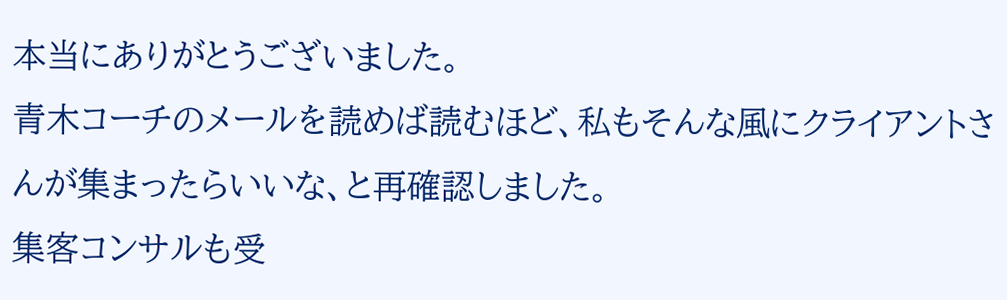本当にありがとうございました。
青木コーチのメールを読めば読むほど、私もそんな風にクライアントさんが集まったらいいな、と再確認しました。
集客コンサルも受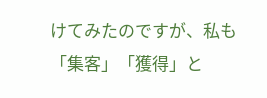けてみたのですが、私も「集客」「獲得」と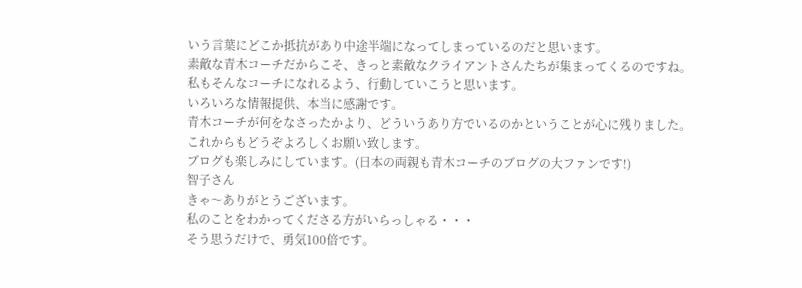いう言葉にどこか抵抗があり中途半端になってしまっているのだと思います。
素敵な青木コーチだからこそ、きっと素敵なクライアントさんたちが集まってくるのですね。
私もそんなコーチになれるよう、行動していこうと思います。
いろいろな情報提供、本当に感謝です。
青木コーチが何をなさったかより、どういうあり方でいるのかということが心に残りました。
これからもどうぞよろしくお願い致します。
ブログも楽しみにしています。(日本の両親も青木コーチのブログの大ファンです!)
智子さん
きゃ〜ありがとうございます。
私のことをわかってくださる方がいらっしゃる・・・
そう思うだけで、勇気100倍です。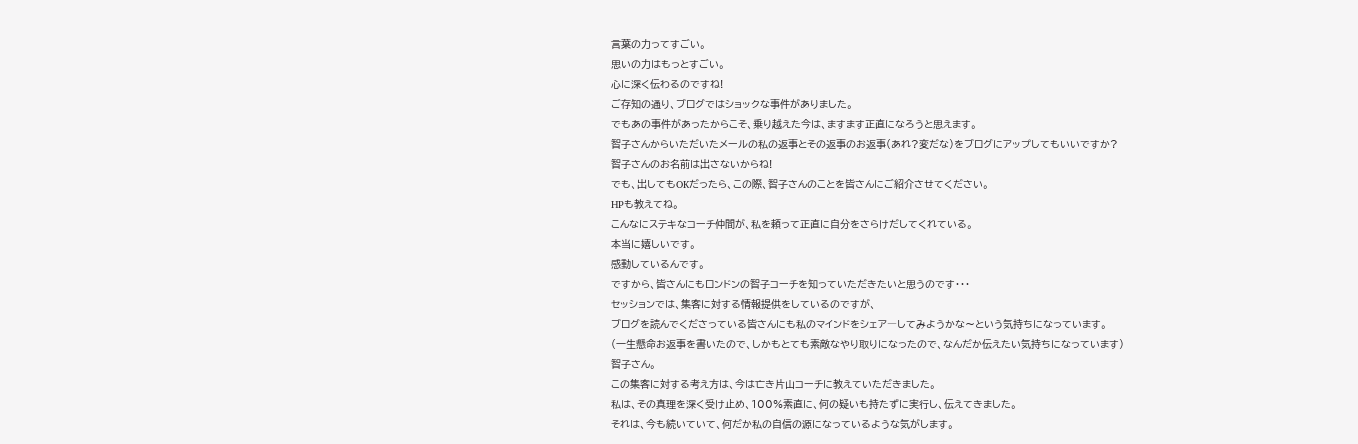言葉の力ってすごい。
思いの力はもっとすごい。
心に深く伝わるのですね!
ご存知の通り、ブログではショックな事件がありました。
でもあの事件があったからこそ、乗り越えた今は、ますます正直になろうと思えます。
智子さんからいただいたメールの私の返事とその返事のお返事(あれ?変だな)をブログにアップしてもいいですか?
智子さんのお名前は出さないからね!
でも、出してもOKだったら、この際、智子さんのことを皆さんにご紹介させてください。
HPも教えてね。
こんなにステキなコーチ仲間が、私を頼って正直に自分をさらけだしてくれている。
本当に嬉しいです。
感動しているんです。
ですから、皆さんにもロンドンの智子コーチを知っていただきたいと思うのです・・・
セッションでは、集客に対する情報提供をしているのですが、
ブログを読んでくださっている皆さんにも私のマインドをシェア―してみようかな〜という気持ちになっています。
(一生懸命お返事を書いたので、しかもとても素敵なやり取りになったので、なんだか伝えたい気持ちになっています)
智子さん。
この集客に対する考え方は、今は亡き片山コーチに教えていただきました。
私は、その真理を深く受け止め、100%素直に、何の疑いも持たずに実行し、伝えてきました。
それは、今も続いていて、何だか私の自信の源になっているような気がします。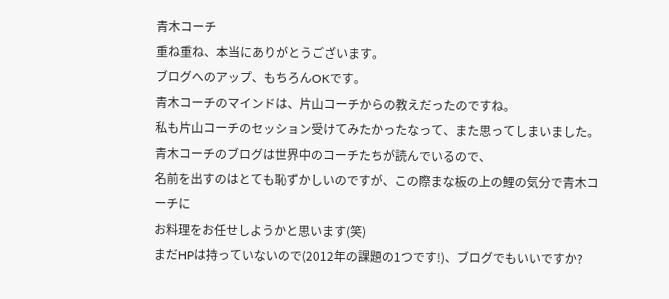青木コーチ
重ね重ね、本当にありがとうございます。
ブログへのアップ、もちろんOKです。
青木コーチのマインドは、片山コーチからの教えだったのですね。
私も片山コーチのセッション受けてみたかったなって、また思ってしまいました。
青木コーチのブログは世界中のコーチたちが読んでいるので、
名前を出すのはとても恥ずかしいのですが、この際まな板の上の鯉の気分で青木コーチに
お料理をお任せしようかと思います(笑)
まだHPは持っていないので(2012年の課題の1つです!)、ブログでもいいですか?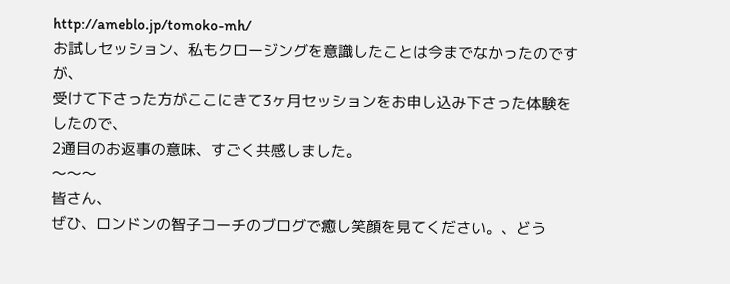http://ameblo.jp/tomoko-mh/
お試しセッション、私もクロージングを意識したことは今までなかったのですが、
受けて下さった方がここにきて3ヶ月セッションをお申し込み下さった体験をしたので、
2通目のお返事の意味、すごく共感しました。
〜〜〜
皆さん、
ぜひ、ロンドンの智子コーチのブログで癒し笑顔を見てください。、どう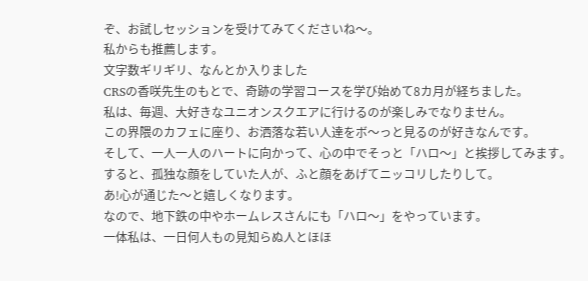ぞ、お試しセッションを受けてみてくださいね〜。
私からも推薦します。
文字数ギリギリ、なんとか入りました
CRSの香咲先生のもとで、奇跡の学習コースを学び始めて8カ月が経ちました。
私は、毎週、大好きなユニオンスクエアに行けるのが楽しみでなりません。
この界隈のカフェに座り、お洒落な若い人達をボ〜っと見るのが好きなんです。
そして、一人一人のハートに向かって、心の中でそっと「ハロ〜」と挨拶してみます。
すると、孤独な顔をしていた人が、ふと顔をあげてニッコリしたりして。
あ!心が通じた〜と嬉しくなります。
なので、地下鉄の中やホームレスさんにも「ハロ〜」をやっています。
一体私は、一日何人もの見知らぬ人とほほ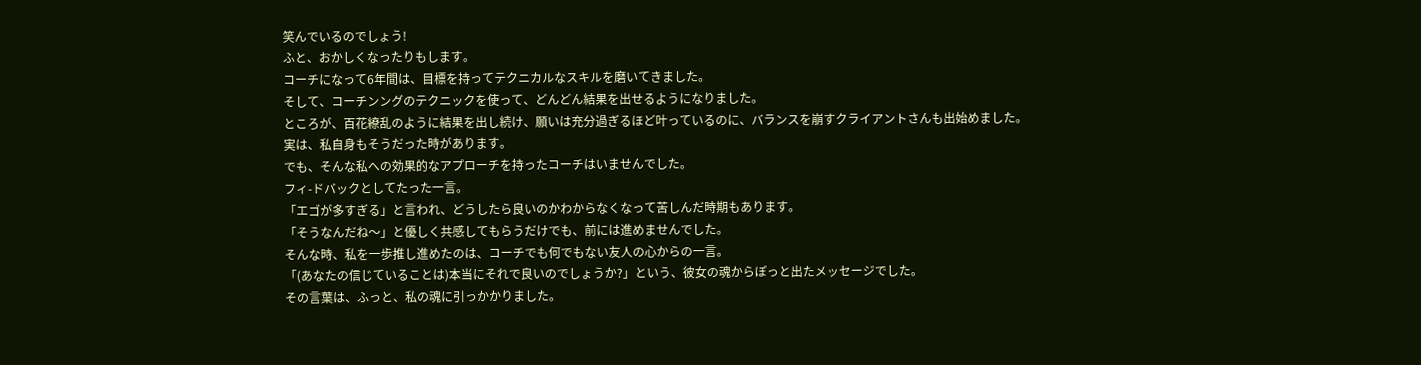笑んでいるのでしょう!
ふと、おかしくなったりもします。
コーチになって6年間は、目標を持ってテクニカルなスキルを磨いてきました。
そして、コーチンングのテクニックを使って、どんどん結果を出せるようになりました。
ところが、百花繚乱のように結果を出し続け、願いは充分過ぎるほど叶っているのに、バランスを崩すクライアントさんも出始めました。
実は、私自身もそうだった時があります。
でも、そんな私への効果的なアプローチを持ったコーチはいませんでした。
フィ-ドバックとしてたった一言。
「エゴが多すぎる」と言われ、どうしたら良いのかわからなくなって苦しんだ時期もあります。
「そうなんだね〜」と優しく共感してもらうだけでも、前には進めませんでした。
そんな時、私を一歩推し進めたのは、コーチでも何でもない友人の心からの一言。
「(あなたの信じていることは)本当にそれで良いのでしょうか?」という、彼女の魂からぽっと出たメッセージでした。
その言葉は、ふっと、私の魂に引っかかりました。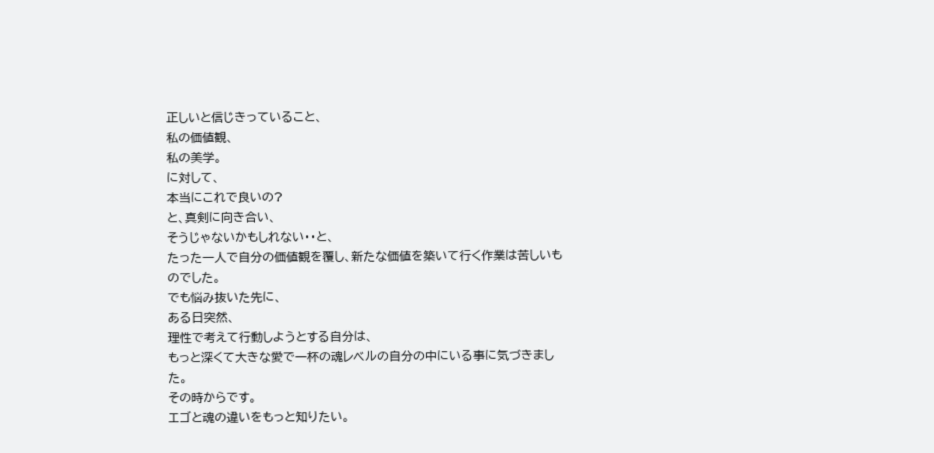正しいと信じきっていること、
私の価値観、
私の美学。
に対して、
本当にこれで良いの?
と、真剣に向き合い、
そうじゃないかもしれない・・と、
たった一人で自分の価値観を覆し、新たな価値を築いて行く作業は苦しいものでした。
でも悩み抜いた先に、
ある日突然、
理性で考えて行動しようとする自分は、
もっと深くて大きな愛で一杯の魂レベルの自分の中にいる事に気づきました。
その時からです。
エゴと魂の違いをもっと知りたい。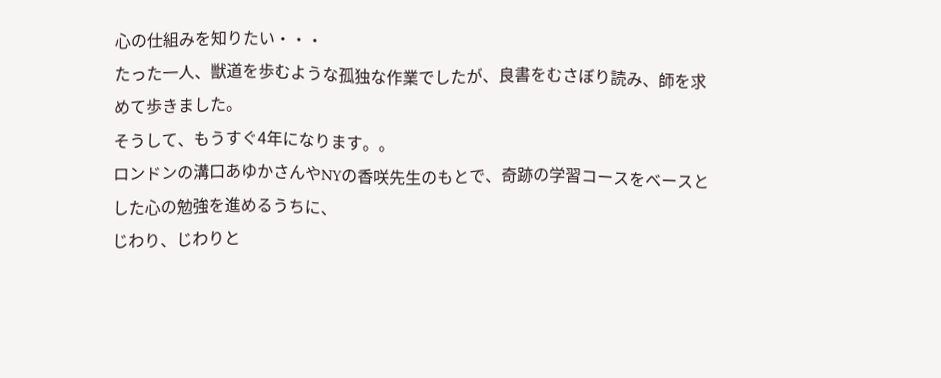心の仕組みを知りたい・・・
たった一人、獣道を歩むような孤独な作業でしたが、良書をむさぼり読み、師を求めて歩きました。
そうして、もうすぐ4年になります。。
ロンドンの溝口あゆかさんやNYの香咲先生のもとで、奇跡の学習コースをベースとした心の勉強を進めるうちに、
じわり、じわりと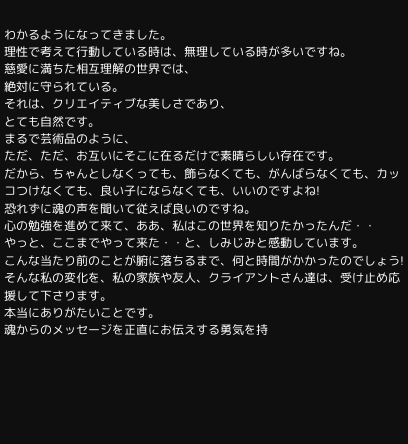わかるようになってきました。
理性で考えて行動している時は、無理している時が多いですね。
慈愛に満ちた相互理解の世界では、
絶対に守られている。
それは、クリエイティブな美しさであり、
とても自然です。
まるで芸術品のように、
ただ、ただ、お互いにそこに在るだけで素晴らしい存在です。
だから、ちゃんとしなくっても、飾らなくても、がんばらなくても、カッコつけなくても、良い子にならなくても、いいのですよね!
恐れずに魂の声を聞いて従えば良いのですね。
心の勉強を進めて来て、ああ、私はこの世界を知りたかったんだ・・
やっと、ここまでやって来た・・と、しみじみと感動しています。
こんな当たり前のことが腑に落ちるまで、何と時間がかかったのでしょう!
そんな私の変化を、私の家族や友人、クライアントさん達は、受け止め応援して下さります。
本当にありがたいことです。
魂からのメッセージを正直にお伝えする勇気を持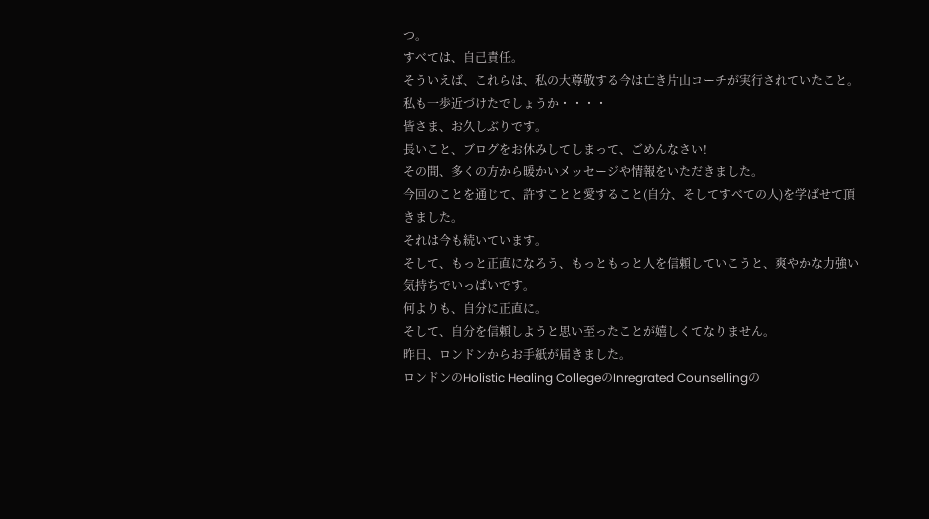つ。
すべては、自己責任。
そういえば、これらは、私の大尊敬する今は亡き片山コーチが実行されていたこと。
私も一歩近づけたでしょうか・・・・
皆さま、お久しぶりです。
長いこと、ブログをお休みしてしまって、ごめんなさい!
その間、多くの方から暖かいメッセージや情報をいただきました。
今回のことを通じて、許すことと愛すること(自分、そしてすべての人)を学ばせて頂きました。
それは今も続いています。
そして、もっと正直になろう、もっともっと人を信頼していこうと、爽やかな力強い気持ちでいっぱいです。
何よりも、自分に正直に。
そして、自分を信頼しようと思い至ったことが嬉しくてなりません。
昨日、ロンドンからお手紙が届きました。
ロンドンのHolistic Healing CollegeのInregrated Counsellingの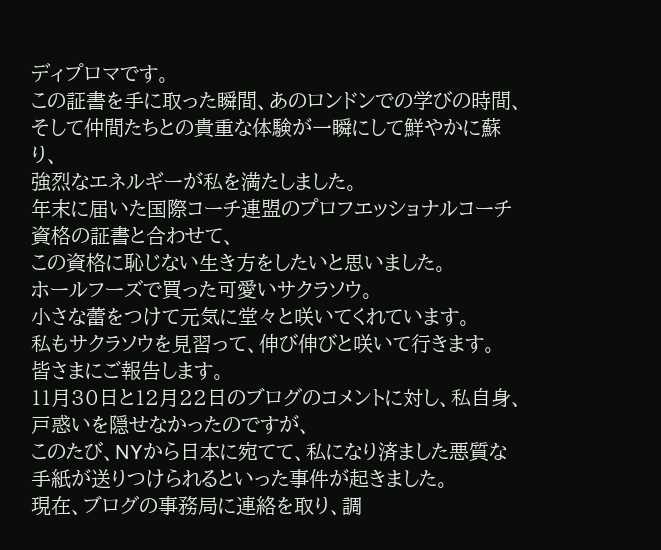ディプロマです。
この証書を手に取った瞬間、あのロンドンでの学びの時間、そして仲間たちとの貴重な体験が一瞬にして鮮やかに蘇り、
強烈なエネルギーが私を満たしました。
年末に届いた国際コーチ連盟のプロフエッショナルコーチ資格の証書と合わせて、
この資格に恥じない生き方をしたいと思いました。
ホールフーズで買った可愛いサクラソウ。
小さな蕾をつけて元気に堂々と咲いてくれています。
私もサクラソウを見習って、伸び伸びと咲いて行きます。
皆さまにご報告します。
11月30日と12月22日のブログのコメントに対し、私自身、戸惑いを隠せなかったのですが、
このたび、NYから日本に宛てて、私になり済ました悪質な手紙が送りつけられるといった事件が起きました。
現在、ブログの事務局に連絡を取り、調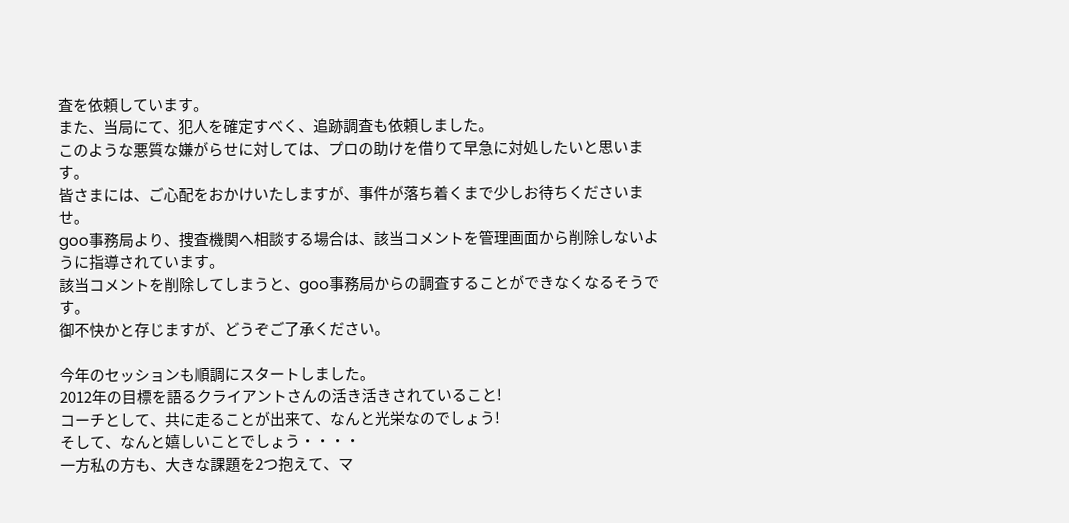査を依頼しています。
また、当局にて、犯人を確定すべく、追跡調査も依頼しました。
このような悪質な嫌がらせに対しては、プロの助けを借りて早急に対処したいと思います。
皆さまには、ご心配をおかけいたしますが、事件が落ち着くまで少しお待ちくださいませ。
goo事務局より、捜査機関へ相談する場合は、該当コメントを管理画面から削除しないように指導されています。
該当コメントを削除してしまうと、goo事務局からの調査することができなくなるそうです。
御不快かと存じますが、どうぞご了承ください。

今年のセッションも順調にスタートしました。
2012年の目標を語るクライアントさんの活き活きされていること!
コーチとして、共に走ることが出来て、なんと光栄なのでしょう!
そして、なんと嬉しいことでしょう・・・・
一方私の方も、大きな課題を2つ抱えて、マ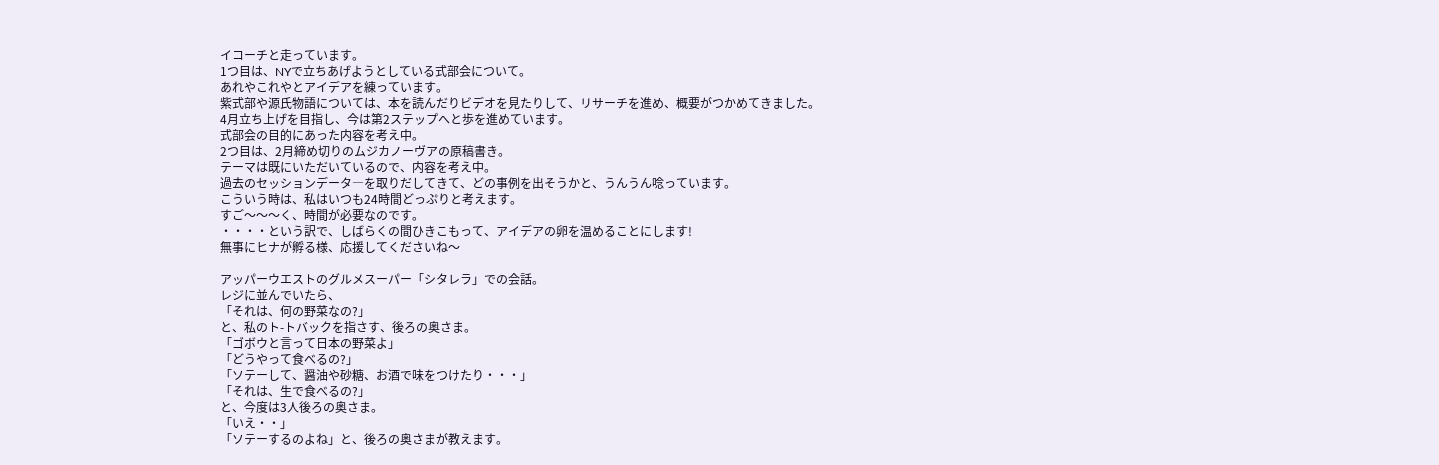イコーチと走っています。
1つ目は、NYで立ちあげようとしている式部会について。
あれやこれやとアイデアを練っています。
紫式部や源氏物語については、本を読んだりビデオを見たりして、リサーチを進め、概要がつかめてきました。
4月立ち上げを目指し、今は第2ステップへと歩を進めています。
式部会の目的にあった内容を考え中。
2つ目は、2月締め切りのムジカノーヴアの原稿書き。
テーマは既にいただいているので、内容を考え中。
過去のセッションデータ―を取りだしてきて、どの事例を出そうかと、うんうん唸っています。
こういう時は、私はいつも24時間どっぷりと考えます。
すご〜〜〜く、時間が必要なのです。
・・・・という訳で、しばらくの間ひきこもって、アイデアの卵を温めることにします!
無事にヒナが孵る様、応援してくださいね〜

アッパーウエストのグルメスーパー「シタレラ」での会話。
レジに並んでいたら、
「それは、何の野菜なの?」
と、私のト-トバックを指さす、後ろの奥さま。
「ゴボウと言って日本の野菜よ」
「どうやって食べるの?」
「ソテーして、醤油や砂糖、お酒で味をつけたり・・・」
「それは、生で食べるの?」
と、今度は3人後ろの奥さま。
「いえ・・」
「ソテーするのよね」と、後ろの奥さまが教えます。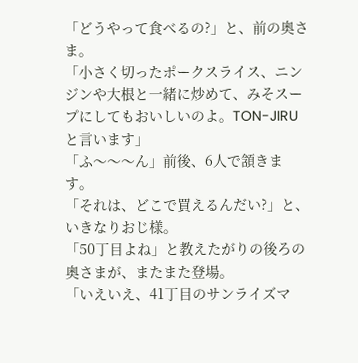「どうやって食べるの?」と、前の奥さま。
「小さく切ったポークスライス、ニンジンや大根と一緒に炒めて、みそスープにしてもおいしいのよ。TON-JIRUと言います」
「ふ〜〜〜ん」前後、6人で頷きます。
「それは、どこで買えるんだい?」と、いきなりおじ様。
「50丁目よね」と教えたがりの後ろの奥さまが、またまた登場。
「いえいえ、41丁目のサンライズマ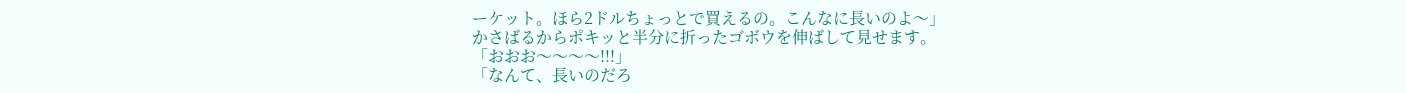ーケット。ほら2ドルちょっとで買えるの。こんなに長いのよ〜」
かさばるからポキッと半分に折ったゴボウを伸ばして見せます。
「おおお〜〜〜〜!!!」
「なんて、長いのだろ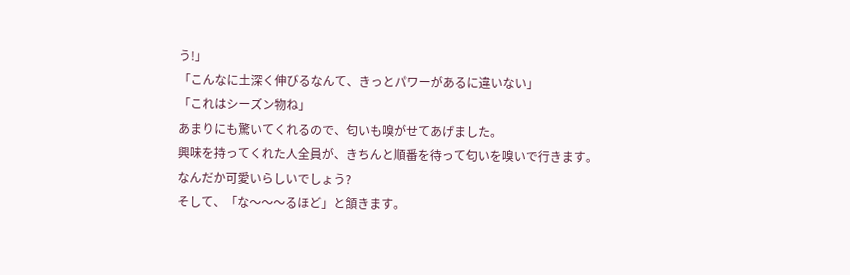う!」
「こんなに土深く伸びるなんて、きっとパワーがあるに違いない」
「これはシーズン物ね」
あまりにも驚いてくれるので、匂いも嗅がせてあげました。
興味を持ってくれた人全員が、きちんと順番を待って匂いを嗅いで行きます。
なんだか可愛いらしいでしょう?
そして、「な〜〜〜るほど」と頷きます。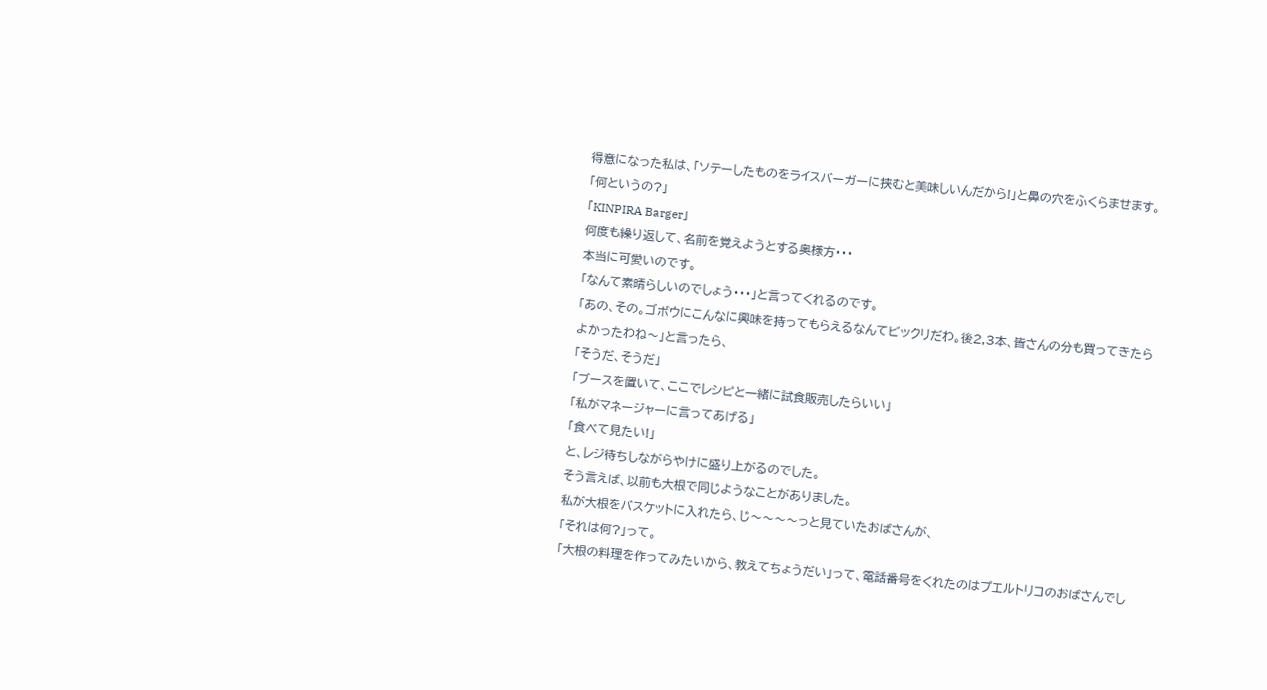得意になった私は、「ソテーしたものをライスバーガーに挟むと美味しいんだから!」と鼻の穴をふくらませます。
「何というの?」
「KINPIRA Barger」
何度も繰り返して、名前を覚えようとする奥様方・・・
本当に可愛いのです。
「なんて素晴らしいのでしょう・・・」と言ってくれるのです。
「あの、その。ゴボウにこんなに興味を持ってもらえるなんてビックリだわ。後2,3本、皆さんの分も買ってきたらよかったわね〜」と言ったら、
「そうだ、そうだ」
「ブースを置いて、ここでレシピと一緒に試食販売したらいい」
「私がマネージャーに言ってあげる」
「食べて見たい!」
と、レジ待ちしながらやけに盛り上がるのでした。
そう言えば、以前も大根で同じようなことがありました。
私が大根をバスケットに入れたら、じ〜〜〜〜っと見ていたおばさんが、
「それは何?」って。
「大根の料理を作ってみたいから、教えてちょうだい」って、電話番号をくれたのはプエルトリコのおばさんでし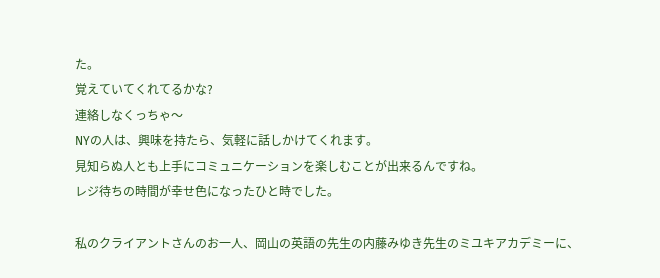た。
覚えていてくれてるかな?
連絡しなくっちゃ〜
NYの人は、興味を持たら、気軽に話しかけてくれます。
見知らぬ人とも上手にコミュニケーションを楽しむことが出来るんですね。
レジ待ちの時間が幸せ色になったひと時でした。

私のクライアントさんのお一人、岡山の英語の先生の内藤みゆき先生のミユキアカデミーに、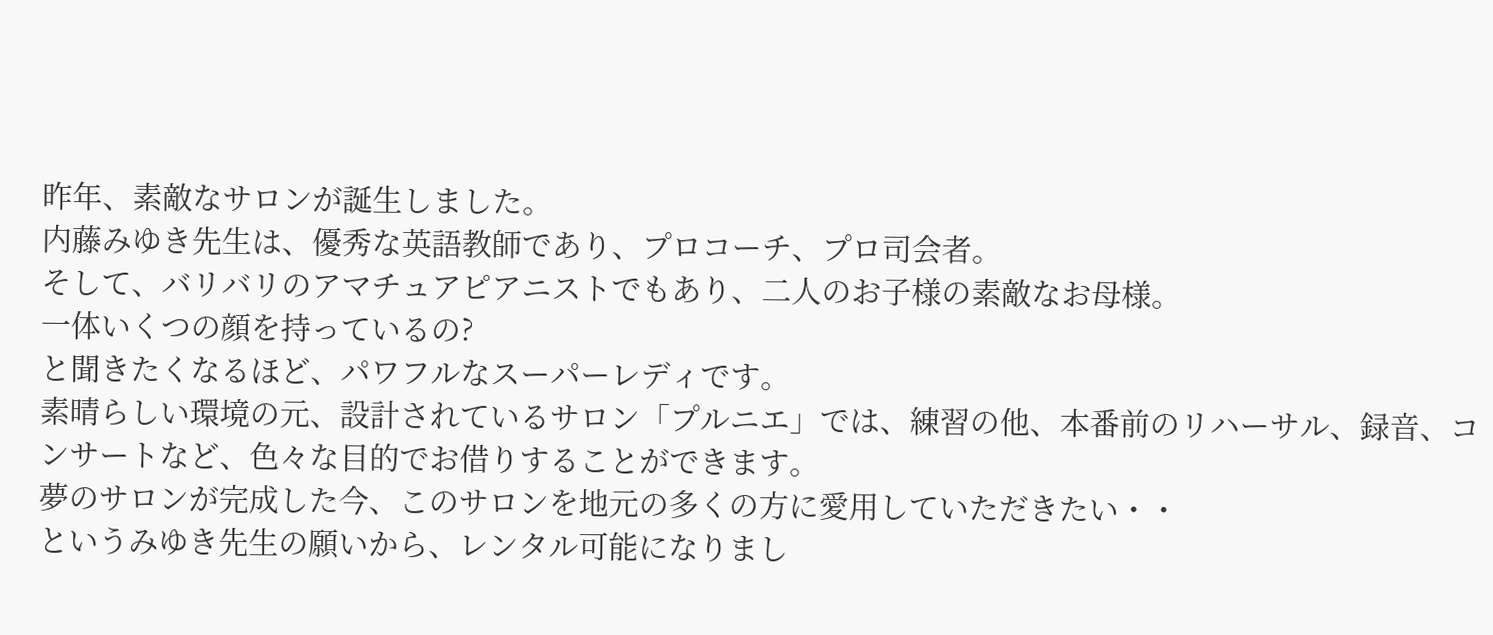昨年、素敵なサロンが誕生しました。
内藤みゆき先生は、優秀な英語教師であり、プロコーチ、プロ司会者。
そして、バリバリのアマチュアピアニストでもあり、二人のお子様の素敵なお母様。
一体いくつの顔を持っているの?
と聞きたくなるほど、パワフルなスーパーレディです。
素晴らしい環境の元、設計されているサロン「プルニエ」では、練習の他、本番前のリハーサル、録音、コンサートなど、色々な目的でお借りすることができます。
夢のサロンが完成した今、このサロンを地元の多くの方に愛用していただきたい・・
というみゆき先生の願いから、レンタル可能になりまし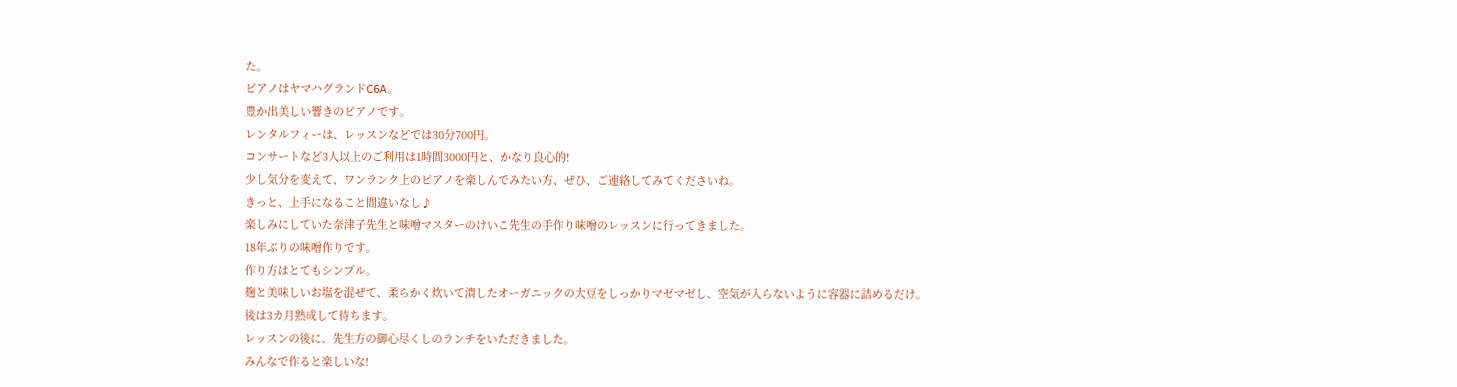た。
ピアノはヤマハグランドC6A。
豊か出美しい響きのピアノです。
レンタルフィーは、レッスンなどでは30分700円。
コンサートなど3人以上のご利用は1時間3000円と、かなり良心的!
少し気分を変えて、ワンランク上のピアノを楽しんでみたい方、ぜひ、ご連絡してみてくださいね。
きっと、上手になること間違いなし♪
楽しみにしていた奈津子先生と味噌マスターのけいこ先生の手作り味噌のレッスンに行ってきました。
18年ぶりの味噌作りです。
作り方はとてもシンプル。
麹と美味しいお塩を混ぜて、柔らかく炊いて潰したオーガニックの大豆をしっかりマゼマゼし、空気が入らないように容器に詰めるだけ。
後は3カ月熟成して待ちます。
レッスンの後に、先生方の御心尽くしのランチをいただきました。
みんなで作ると楽しいな!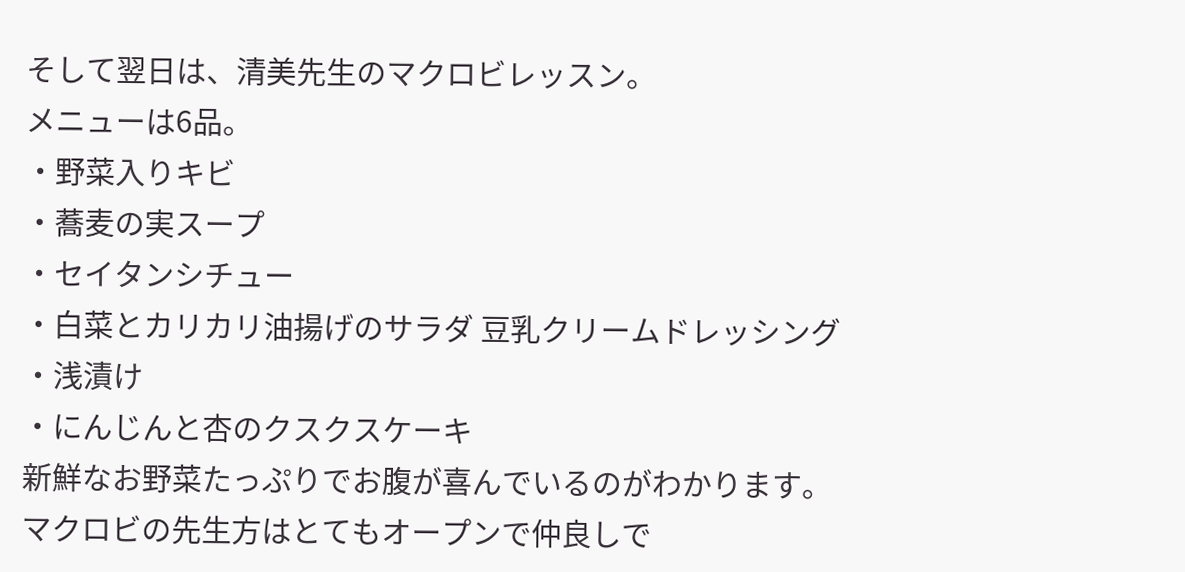そして翌日は、清美先生のマクロビレッスン。
メニューは6品。
・野菜入りキビ
・蕎麦の実スープ
・セイタンシチュー
・白菜とカリカリ油揚げのサラダ 豆乳クリームドレッシング
・浅漬け
・にんじんと杏のクスクスケーキ
新鮮なお野菜たっぷりでお腹が喜んでいるのがわかります。
マクロビの先生方はとてもオープンで仲良しで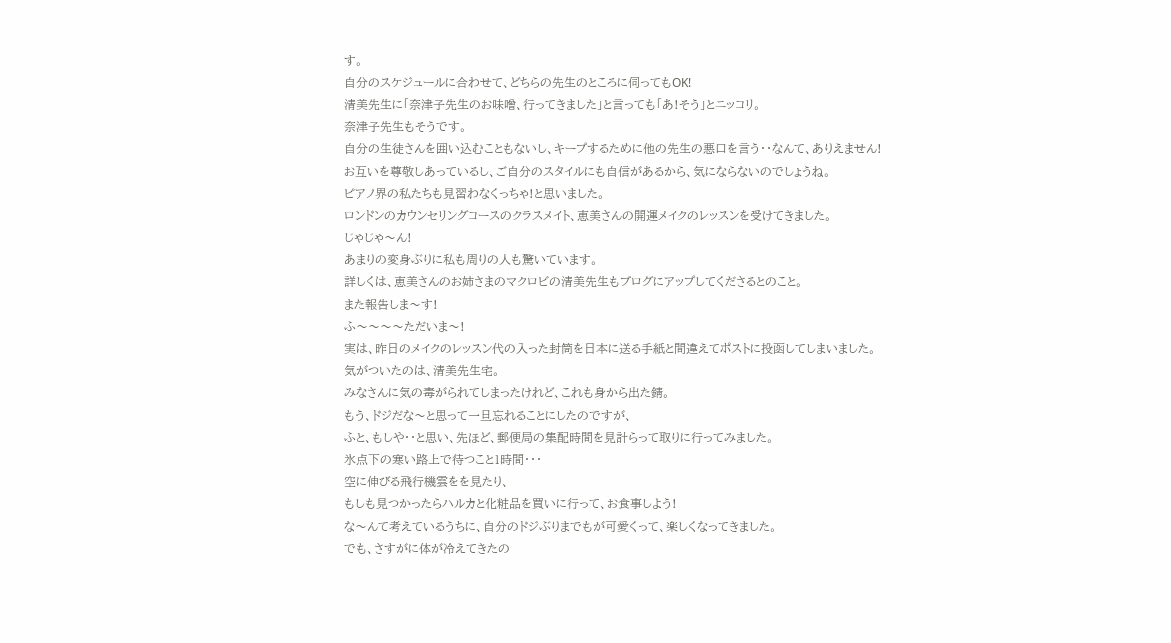す。
自分のスケジュールに合わせて、どちらの先生のところに伺ってもOK!
清美先生に「奈津子先生のお味噌、行ってきました」と言っても「あ!そう」とニッコリ。
奈津子先生もそうです。
自分の生徒さんを囲い込むこともないし、キープするために他の先生の悪口を言う・・なんて、ありえません!
お互いを尊敬しあっているし、ご自分のスタイルにも自信があるから、気にならないのでしょうね。
ピアノ界の私たちも見習わなくっちゃ!と思いました。
ロンドンのカウンセリングコースのクラスメイト、恵美さんの開運メイクのレッスンを受けてきました。
じゃじゃ〜ん!
あまりの変身ぶりに私も周りの人も驚いています。
詳しくは、恵美さんのお姉さまのマクロビの清美先生もブログにアップしてくださるとのこと。
また報告しま〜す!
ふ〜〜〜〜ただいま〜!
実は、昨日のメイクのレッスン代の入った封筒を日本に送る手紙と間違えてポストに投函してしまいました。
気がついたのは、清美先生宅。
みなさんに気の毒がられてしまったけれど、これも身から出た錆。
もう、ドジだな〜と思って一旦忘れることにしたのですが、
ふと、もしや・・と思い、先ほど、郵便局の集配時間を見計らって取りに行ってみました。
氷点下の寒い路上で待つこと1時間・・・
空に伸びる飛行機雲をを見たり、
もしも見つかったらハルカと化粧品を買いに行って、お食事しよう!
な〜んて考えているうちに、自分のドジぶりまでもが可愛くって、楽しくなってきました。
でも、さすがに体が冷えてきたの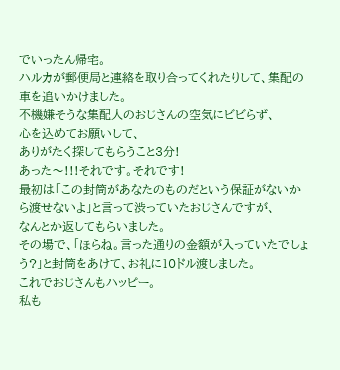でいったん帰宅。
ハルカが郵便局と連絡を取り合ってくれたりして、集配の車を追いかけました。
不機嫌そうな集配人のおじさんの空気にビビらず、
心を込めてお願いして、
ありがたく探してもらうこと3分!
あった〜!!!それです。それです!
最初は「この封筒があなたのものだという保証がないから渡せないよ」と言って渋っていたおじさんですが、
なんとか返してもらいました。
その場で、「ほらね。言った通りの金額が入っていたでしょう?」と封筒をあけて、お礼に10ドル渡しました。
これでおじさんもハッピー。
私も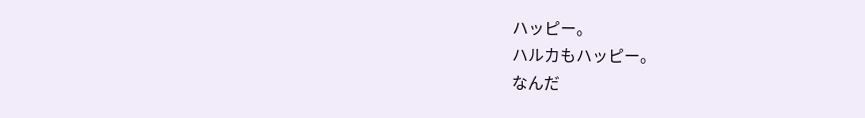ハッピー。
ハルカもハッピー。
なんだ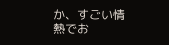か、すごい情熱でお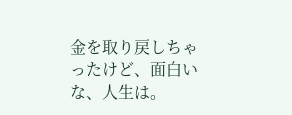金を取り戻しちゃったけど、面白いな、人生は。